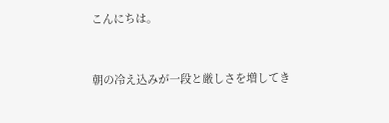こんにちは。


朝の冷え込みが一段と厳しさを増してき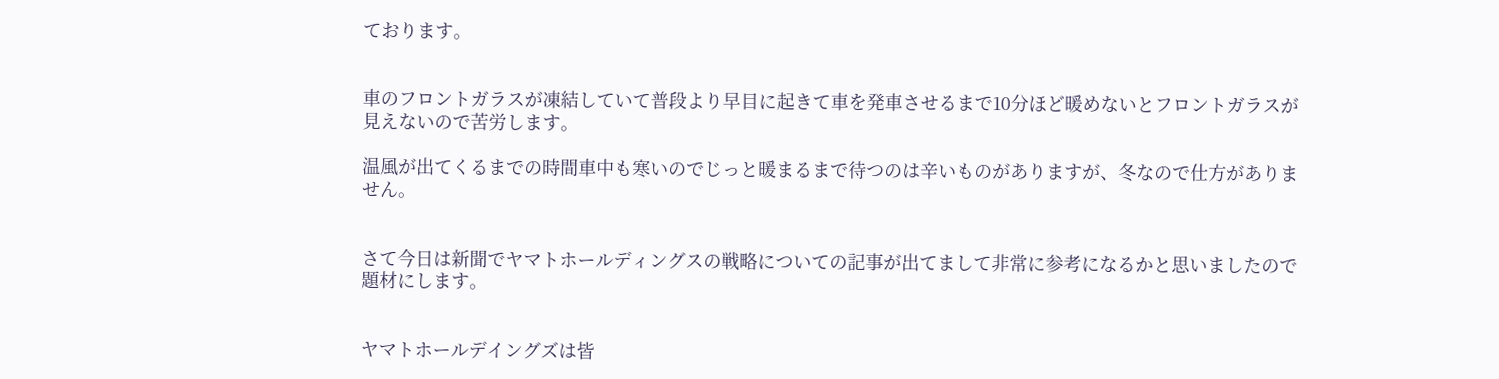ております。


車のフロントガラスが凍結していて普段より早目に起きて車を発車させるまで10分ほど暖めないとフロントガラスが見えないので苦労します。

温風が出てくるまでの時間車中も寒いのでじっと暖まるまで待つのは辛いものがありますが、冬なので仕方がありません。


さて今日は新聞でヤマトホールディングスの戦略についての記事が出てまして非常に参考になるかと思いましたので題材にします。


ヤマトホールデイングズは皆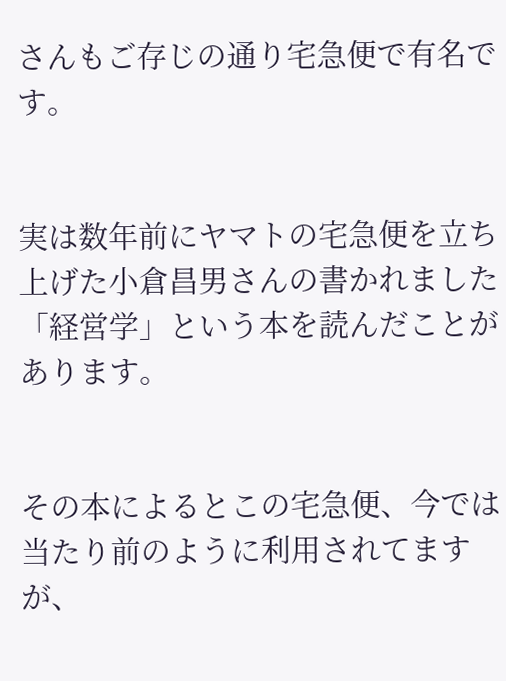さんもご存じの通り宅急便で有名です。


実は数年前にヤマトの宅急便を立ち上げた小倉昌男さんの書かれました「経営学」という本を読んだことがあります。


その本によるとこの宅急便、今では当たり前のように利用されてますが、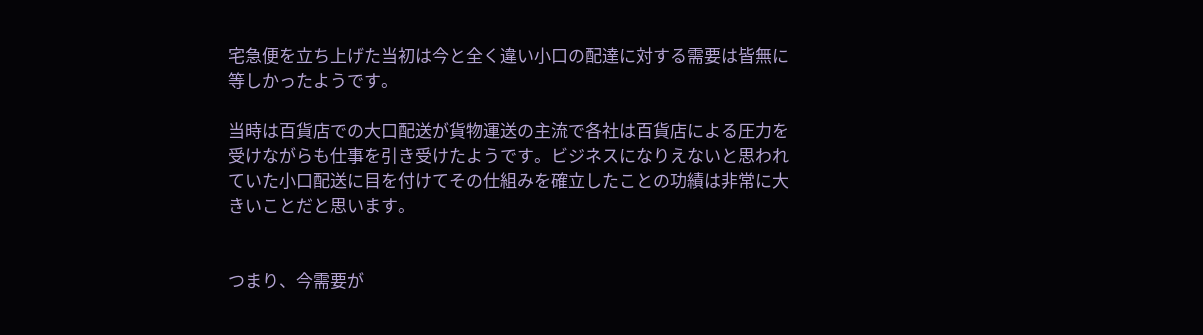宅急便を立ち上げた当初は今と全く違い小口の配達に対する需要は皆無に等しかったようです。

当時は百貨店での大口配送が貨物運送の主流で各社は百貨店による圧力を受けながらも仕事を引き受けたようです。ビジネスになりえないと思われていた小口配送に目を付けてその仕組みを確立したことの功績は非常に大きいことだと思います。


つまり、今需要が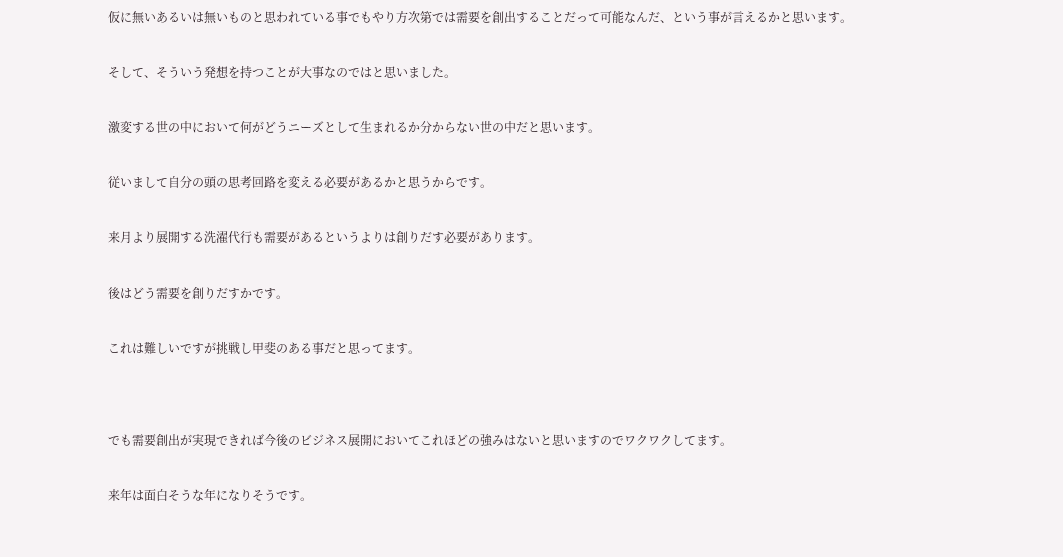仮に無いあるいは無いものと思われている事でもやり方次第では需要を創出することだって可能なんだ、という事が言えるかと思います。


そして、そういう発想を持つことが大事なのではと思いました。


激変する世の中において何がどうニーズとして生まれるか分からない世の中だと思います。


従いまして自分の頭の思考回路を変える必要があるかと思うからです。


来月より展開する洗濯代行も需要があるというよりは創りだす必要があります。


後はどう需要を創りだすかです。


これは難しいですが挑戦し甲斐のある事だと思ってます。




でも需要創出が実現できれば今後のビジネス展開においてこれほどの強みはないと思いますのでワクワクしてます。


来年は面白そうな年になりそうです。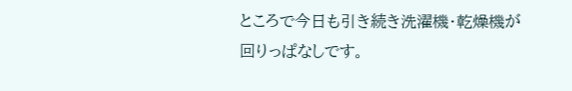ところで今日も引き続き洗濯機・乾燥機が回りっぱなしです。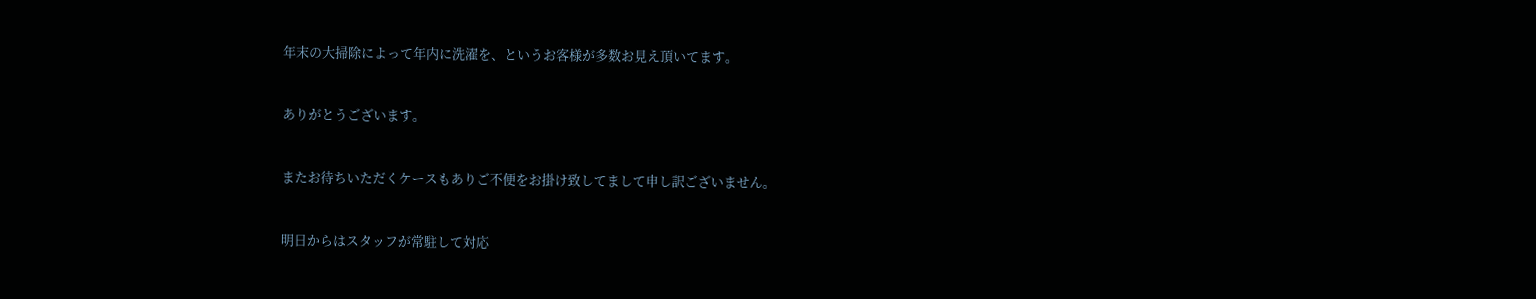年末の大掃除によって年内に洗濯を、というお客様が多数お見え頂いてます。


ありがとうございます。


またお待ちいただくケースもありご不便をお掛け致してまして申し訳ございません。


明日からはスタッフが常駐して対応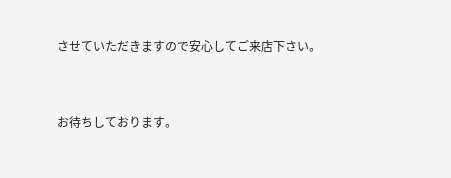させていただきますので安心してご来店下さい。


お待ちしております。